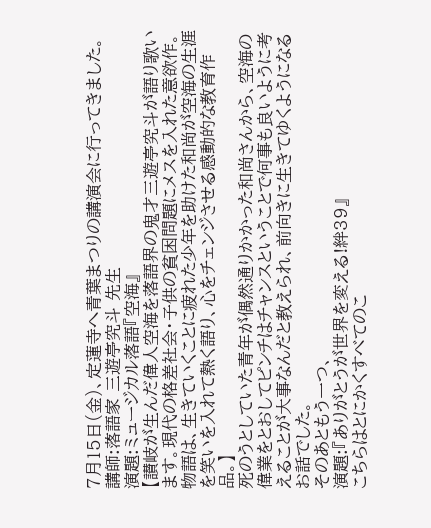7月15日(金)、定蓮寺へ青葉まつりの講演会に行ってきました。
講師:落語家 三遊亭究斗 先生
演題:ミュージカル落語『空海』
【讃岐が生んだ偉人空海を落語界の鬼才三遊亭究斗が語り歌います。現代の格差社会・子供の貧困問題にメスを入れた意欲作。物語は、生きていくことに疲れた少年を助けた和尚が空海の生涯を笑いを入れて熱く語り、心をチェンジさせる感動的な教育作品。】
死のうとしていた青年が偶然通りかかった和尚さんから、空海の偉業をとおしてピンチはチャンスということで何事も良いように考えることが大事なんだと教えられ、前向きに生きてゆくようになるお話でした。
そのあともう一つ、
演題:『ありがとうが世界を変える!絆39』
こちらはとにかくすべてのこ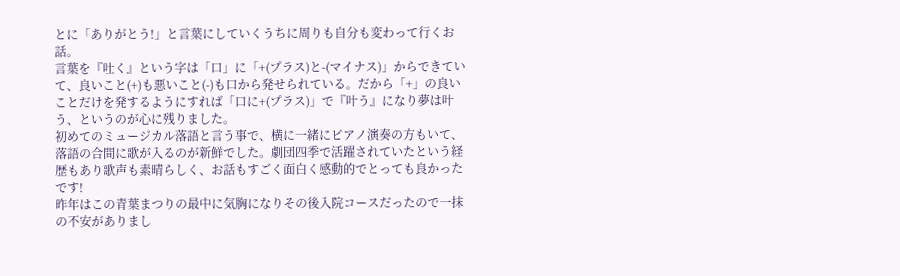とに「ありがとう!」と言葉にしていくうちに周りも自分も変わって行くお話。
言葉を『吐く』という字は「口」に「+(プラス)と-(マイナス)」からできていて、良いこと(+)も悪いこと(-)も口から発せられている。だから「+」の良いことだけを発するようにすれば「口に+(プラス)」で『叶う』になり夢は叶う、というのが心に残りました。
初めてのミュージカル落語と言う事で、横に一緒にピアノ演奏の方もいて、落語の合間に歌が入るのが新鮮でした。劇団四季で活躍されていたという経歴もあり歌声も素晴らしく、お話もすごく面白く感動的でとっても良かったです!
昨年はこの青葉まつりの最中に気胸になりその後入院コースだったので一抹の不安がありまし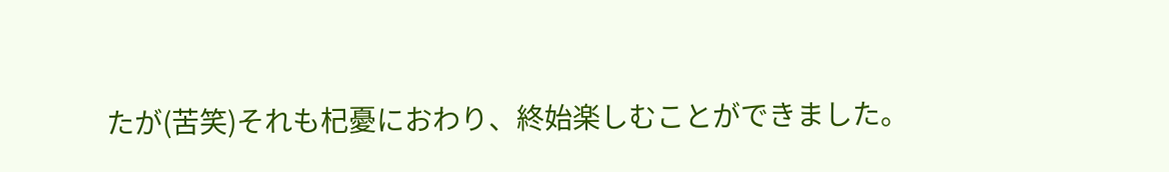たが(苦笑)それも杞憂におわり、終始楽しむことができました。